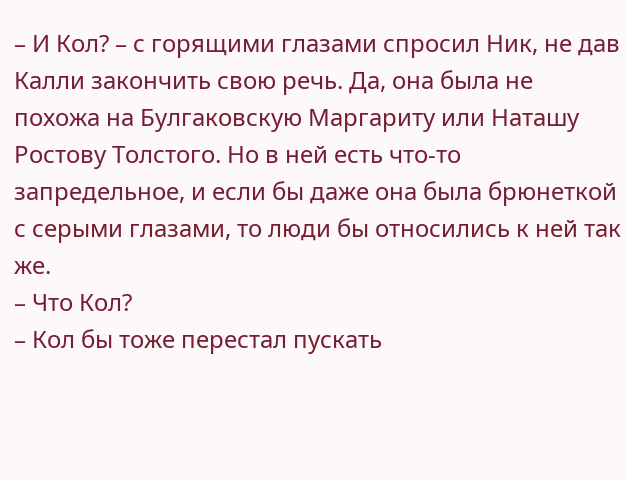– И Кол? – с горящими глазами спросил Ник, не дав Калли закончить свою речь. Да, она была не похожа на Булгаковскую Маргариту или Наташу Ростову Толстого. Но в ней есть что-то запредельное, и если бы даже она была брюнеткой с серыми глазами, то люди бы относились к ней так же.
– Что Кол?
– Кол бы тоже перестал пускать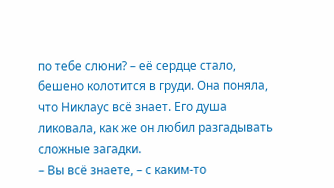по тебе слюни? – её сердце стало, бешено колотится в груди. Она поняла, что Никлаус всё знает. Его душа ликовала, как же он любил разгадывать сложные загадки.
– Вы всё знаете, – с каким-то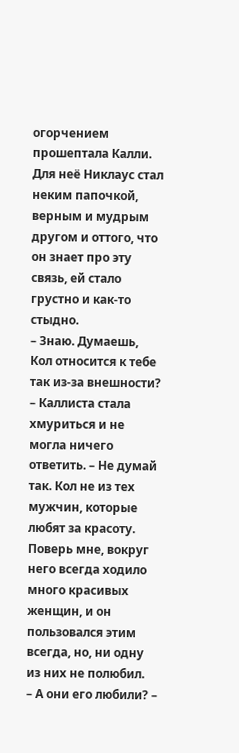огорчением прошептала Калли. Для неё Никлаус стал неким папочкой, верным и мудрым другом и оттого, что он знает про эту связь, ей стало грустно и как-то стыдно.
– Знаю. Думаешь, Кол относится к тебе так из-за внешности? – Каллиста стала хмуриться и не могла ничего ответить. – Не думай так. Кол не из тех мужчин, которые любят за красоту. Поверь мне, вокруг него всегда ходило много красивых женщин, и он пользовался этим всегда, но, ни одну из них не полюбил.
– А они его любили? –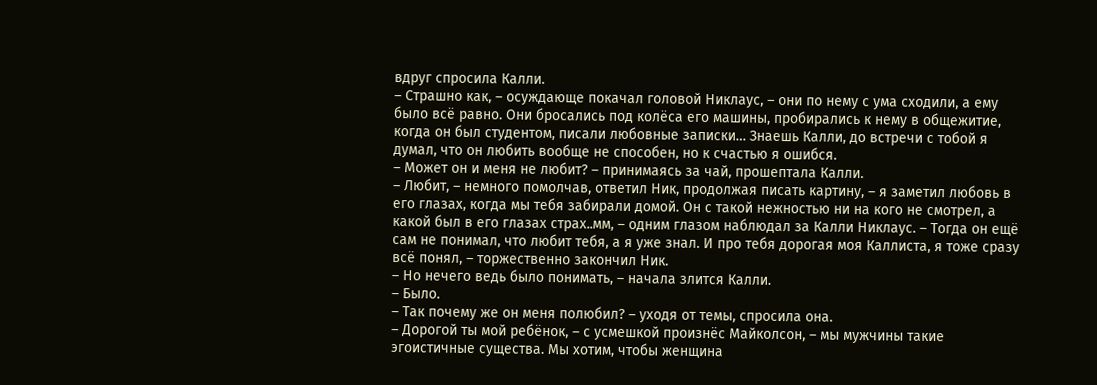вдруг спросила Калли.
– Страшно как, – осуждающе покачал головой Никлаус, – они по нему с ума сходили, а ему было всё равно. Они бросались под колёса его машины, пробирались к нему в общежитие, когда он был студентом, писали любовные записки… Знаешь Калли, до встречи с тобой я думал, что он любить вообще не способен, но к счастью я ошибся.
– Может он и меня не любит? – принимаясь за чай, прошептала Калли.
– Любит, – немного помолчав, ответил Ник, продолжая писать картину, – я заметил любовь в его глазах, когда мы тебя забирали домой. Он с такой нежностью ни на кого не смотрел, а какой был в его глазах страх..мм, – одним глазом наблюдал за Калли Никлаус. – Тогда он ещё сам не понимал, что любит тебя, а я уже знал. И про тебя дорогая моя Каллиста, я тоже сразу всё понял, – торжественно закончил Ник.
– Но нечего ведь было понимать, – начала злится Калли.
– Было.
– Так почему же он меня полюбил? – уходя от темы, спросила она.
– Дорогой ты мой ребёнок, – с усмешкой произнёс Майколсон, – мы мужчины такие эгоистичные существа. Мы хотим, чтобы женщина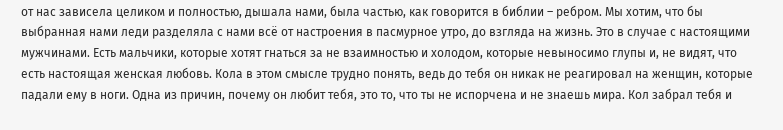от нас зависела целиком и полностью, дышала нами, была частью, как говорится в библии – ребром. Мы хотим, что бы выбранная нами леди разделяла с нами всё от настроения в пасмурное утро, до взгляда на жизнь. Это в случае с настоящими мужчинами. Есть мальчики, которые хотят гнаться за не взаимностью и холодом, которые невыносимо глупы и, не видят, что есть настоящая женская любовь. Кола в этом смысле трудно понять, ведь до тебя он никак не реагировал на женщин, которые падали ему в ноги. Одна из причин, почему он любит тебя, это то, что ты не испорчена и не знаешь мира. Кол забрал тебя и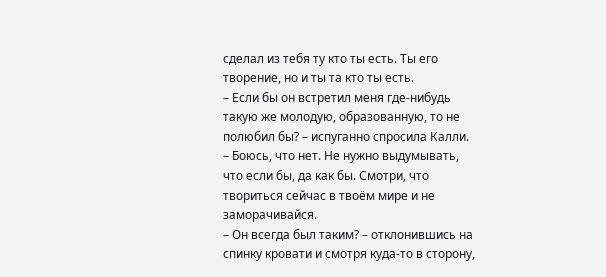сделал из тебя ту кто ты есть. Ты его творение, но и ты та кто ты есть.
– Если бы он встретил меня где-нибудь такую же молодую, образованную, то не полюбил бы? – испуганно спросила Калли.
– Боюсь, что нет. Не нужно выдумывать, что если бы, да как бы. Смотри, что твориться сейчас в твоём мире и не заморачивайся.
– Он всегда был таким? – отклонившись на спинку кровати и смотря куда-то в сторону,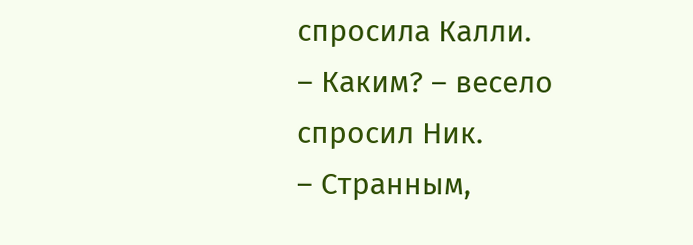спросила Калли.
– Каким? – весело спросил Ник.
– Странным,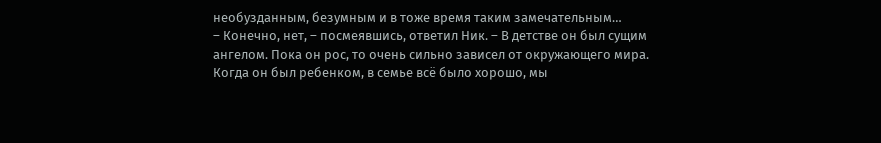необузданным, безумным и в тоже время таким замечательным…
– Конечно, нет, – посмеявшись, ответил Ник. – В детстве он был сущим ангелом. Пока он рос, то очень сильно зависел от окружающего мира. Когда он был ребенком, в семье всё было хорошо, мы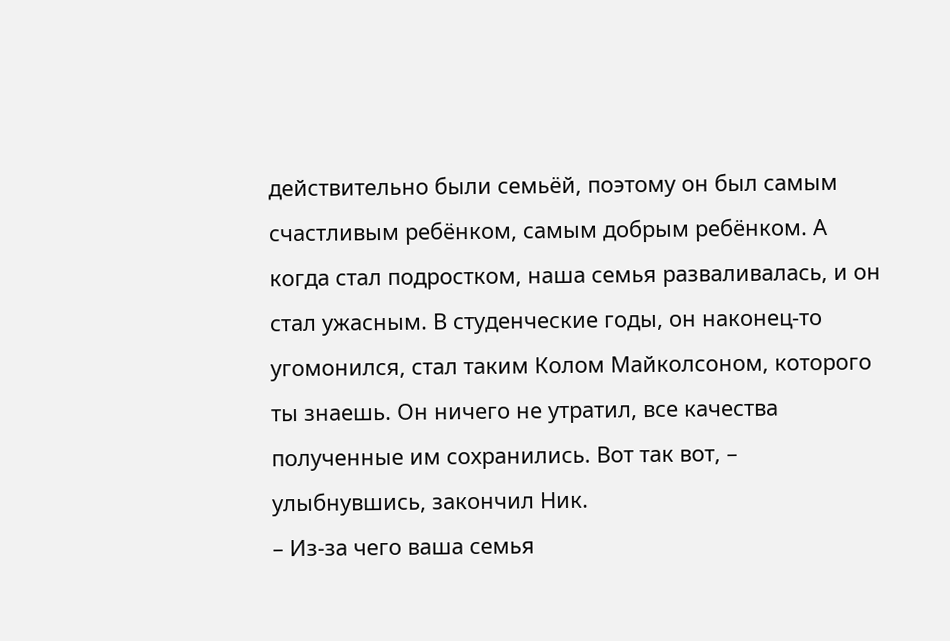действительно были семьёй, поэтому он был самым счастливым ребёнком, самым добрым ребёнком. А когда стал подростком, наша семья разваливалась, и он стал ужасным. В студенческие годы, он наконец-то угомонился, стал таким Колом Майколсоном, которого ты знаешь. Он ничего не утратил, все качества полученные им сохранились. Вот так вот, – улыбнувшись, закончил Ник.
– Из-за чего ваша семья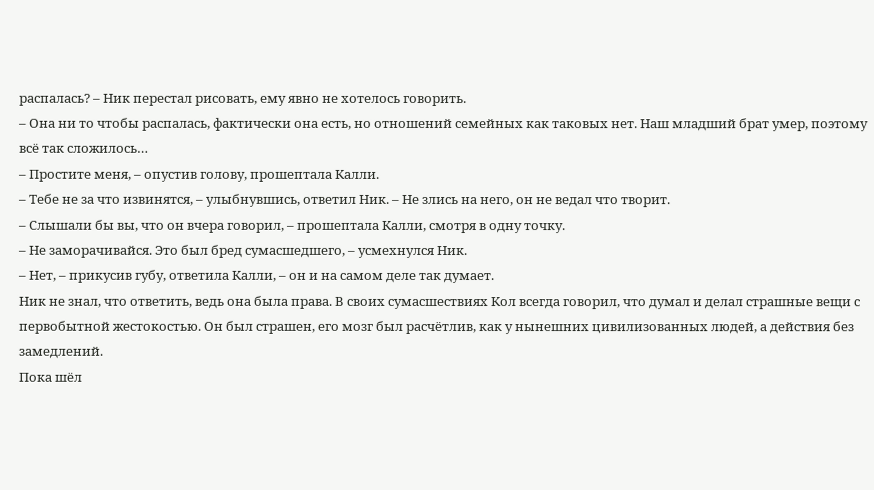распалась? – Ник перестал рисовать, ему явно не хотелось говорить.
– Она ни то чтобы распалась, фактически она есть, но отношений семейных как таковых нет. Наш младший брат умер, поэтому всё так сложилось…
– Простите меня, – опустив голову, прошептала Калли.
– Тебе не за что извинятся, – улыбнувшись, ответил Ник. – Не злись на него, он не ведал что творит.
– Слышали бы вы, что он вчера говорил, – прошептала Калли, смотря в одну точку.
– Не заморачивайся. Это был бред сумасшедшего, – усмехнулся Ник.
– Нет, – прикусив губу, ответила Калли, – он и на самом деле так думает.
Ник не знал, что ответить, ведь она была права. В своих сумасшествиях Кол всегда говорил, что думал и делал страшные вещи с первобытной жестокостью. Он был страшен, его мозг был расчётлив, как у нынешних цивилизованных людей, а действия без замедлений.
Пока шёл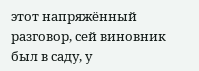этот напряжённый разговор, сей виновник был в саду, у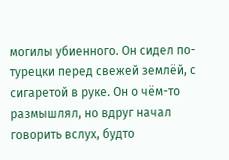могилы убиенного. Он сидел по-турецки перед свежей землёй, с сигаретой в руке. Он о чём-то размышлял, но вдруг начал говорить вслух, будто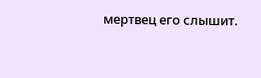мертвец его слышит.